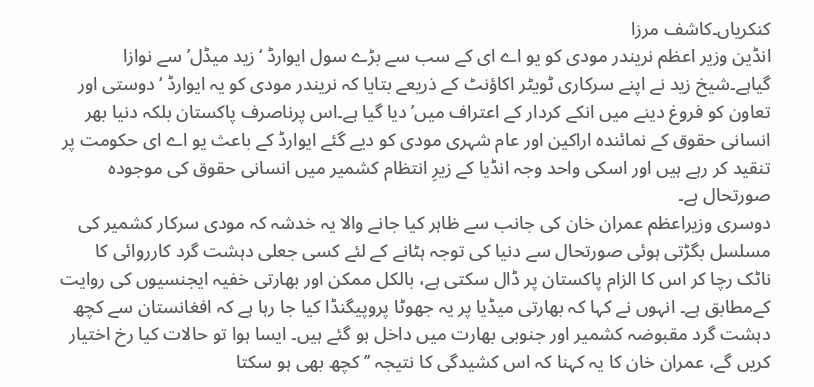کنکریاں۔کاشف مرزا
انڈین وزیر اعظم نریندر مودی کو یو اے ای کے سب سے بڑے سول ایوارڈ ‘زید میڈل’ سے نوازا گیاہے۔شیخ زید نے اپنے سرکاری ٹویٹر اکاؤنٹ کے ذریعے بتایا کہ نریندر مودی کو یہ ایوارڈ ‘دوستی اور تعاون کو فروغ دینے میں انکے کردار کے اعتراف میں’ دیا گیا ہے۔اس پرناصرف پاکستان بلکہ دنیا بھر انسانی حقوق کے نمائندہ اراکین اور عام شہری مودی کو دیے گئے ایوارڈ کے باعث یو اے ای حکومت پر تنقید کر رہے ہیں اور اسکی واحد وجہ انڈیا کے زیرِ انتظام کشمیر میں انسانی حقوق کی موجودہ صورتحال ہے۔
دوسری وزیراعظم عمران خان کی جانب سے ظاہر کیا جانے والا یہ خدشہ کہ مودی سرکار کشمیر کی مسلسل بگڑتی ہوئی صورتحال سے دنیا کی توجہ ہٹانے کے لئے کسی جعلی دہشت گرد کارروائی کا ناٹک رچا کر اس کا الزام پاکستان پر ڈال سکتی ہے، بالکل ممکن اور بھارتی خفیہ ایجنسیوں کی روایت کےمطابق ہے۔ انہوں نے کہا کہ بھارتی میڈیا پر یہ جھوٹا پروپیگنڈا کیا جا رہا ہے کہ افغانستان سے کچھ دہشت گرد مقبوضہ کشمیر اور جنوبی بھارت میں داخل ہو گئے ہیں۔ ایسا ہوا تو حالات کیا رخ اختیار کریں گے، عمران خان کا یہ کہنا کہ اس کشیدگی کا نتیجہ ’’کچھ بھی ہو سکتا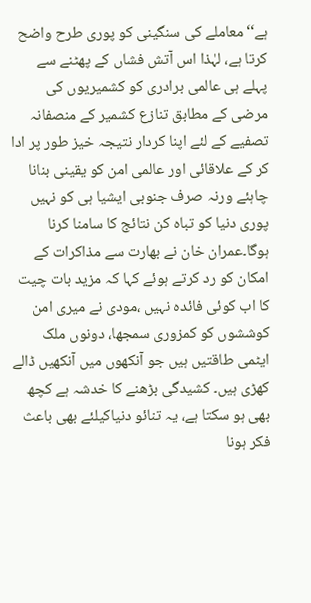ہے‘‘ معاملے کی سنگینی کو پوری طرح واضح کرتا ہے، لہٰذا اس آتش فشاں کے پھٹنے سے پہلے ہی عالمی برادری کو کشمیریوں کی مرضی کے مطابق تنازع کشمیر کے منصفانہ تصفیے کے لئے اپنا کردار نتیجہ خیز طور پر ادا کر کے علاقائی اور عالمی امن کو یقینی بنانا چاہئے ورنہ صرف جنوبی ایشیا ہی کو نہیں پوری دنیا کو تباہ کن نتائج کا سامنا کرنا ہوگا۔عمران خان نے بھارت سے مذاکرات کے امکان کو رد کرتے ہوئے کہا کہ مزید بات چیت کا اب کوئی فائدہ نہیں ،مودی نے میری امن کوششوں کو کمزوری سمجھا، دونوں ملک ایٹمی طاقتیں ہیں جو آنکھوں میں آنکھیں ڈالے کھڑی ہیں۔ کشیدگی بڑھنے کا خدشہ ہے کچھ بھی ہو سکتا ہے، یہ تنائو دنیاکیلئے بھی باعث فکر ہونا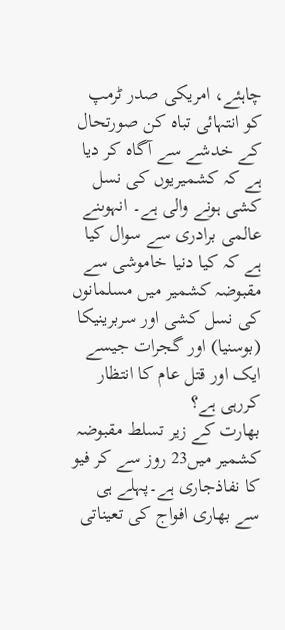چاہئے، امریکی صدر ٹرمپ کو انتہائی تباہ کن صورتحال کے خدشے سے آگاہ کر دیا ہے کہ کشمیریوں کی نسل کشی ہونے والی ہے۔ انہوںنے عالمی برادری سے سوال کیا ہے کہ کیا دنیا خاموشی سے مقبوضہ کشمیر میں مسلمانوں کی نسل کشی اور سربرینیکا (بوسنیا) اور گجرات جیسے ایک اور قتل عام کا انتظار کررہی ہے؟
بھارت کے زیر تسلط مقبوضہ کشمیر میں23 روز سے کر فیو کا نفاذجاری ہے۔پہلے ہی سے بھاری افواج کی تعیناتی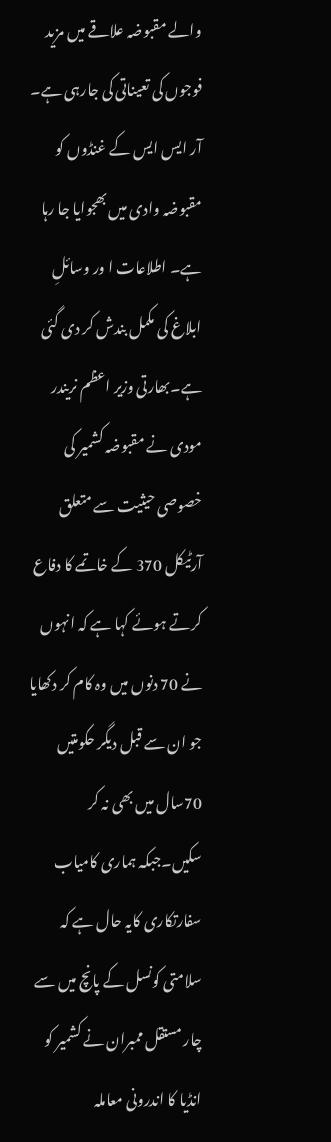والے مقبوضہ علاقے میں مزید فوجوں کی تعیناتی کی جارہی ہے۔ آر ایس ایس کے غنڈوں کو مقبوضہ وادی میں بھجوایا جا رہا ہے۔ اطلاعات ا ور وسائلِ ابلاغ کی مکمل بندش کر دی گئی ہے۔بھارتی وزیر اعظم نریندر مودی نے مقبوضہ کشمیر کی خصوصی حیثیت سے متعلق آرٹیکل 370 کے خاتمے کا دفاع کرتے ہوئے کہا ہے کہ انہوں نے 70 دنوں میں وہ کام کر دکھایا جو ان سے قبل دیگر حکومتیں 70سال میں بھی نہ کر سکیں۔جبکہ ہماری کامیاب سفارتکاری کایہ حال ہے کہ سلامتی کونسل کے پانچ میں سے چار مستقل ممبران نے کشمیر کو انڈیا کا اندرونی معاملہ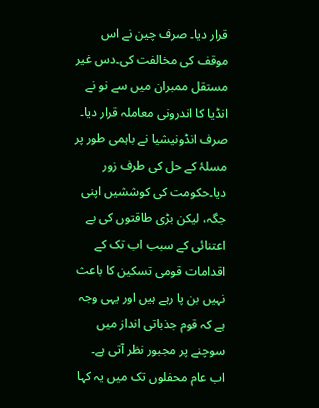قرار دیا۔ صرف چین نے اس موقف کی مخالفت کی۔دس غیر مستقل ممبران میں سے نو نے انڈیا کا اندرونی معاملہ قرار دیا۔ صرف انڈونیشیا نے باہمی طور پر مسلۂ کے حل کی طرف زور دیا۔حکومت کی کوششیں اپنی جگہ، لیکن بڑی طاقتوں کی بے اعتنائی کے سبب اب تک کے اقدامات قومی تسکین کا باعث نہیں بن پا رہے ہیں اور یہی وجہ ہے کہ قوم جذباتی انداز میں سوچنے پر مجبور نظر آتی ہے۔
اب عام محفلوں تک میں یہ کہا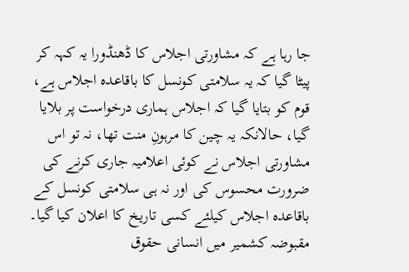جا رہا ہے کہ مشاورتی اجلاس کا ڈھنڈورا یہ کہہ کر پیٹا گیا کہ یہ سلامتی کونسل کا باقاعدہ اجلاس ہے، قوم کو بتایا گیا کہ اجلاس ہماری درخواست پر بلایا گیا، حالانکہ یہ چین کا مرہونِ منت تھا، نہ تو اس مشاورتی اجلاس نے کوئی اعلامیہ جاری کرنے کی ضرورت محسوس کی اور نہ ہی سلامتی کونسل کے باقاعدہ اجلاس کیلئے کسی تاریخ کا اعلان کیا گیا۔ مقبوضہ کشمیر میں انسانی حقوق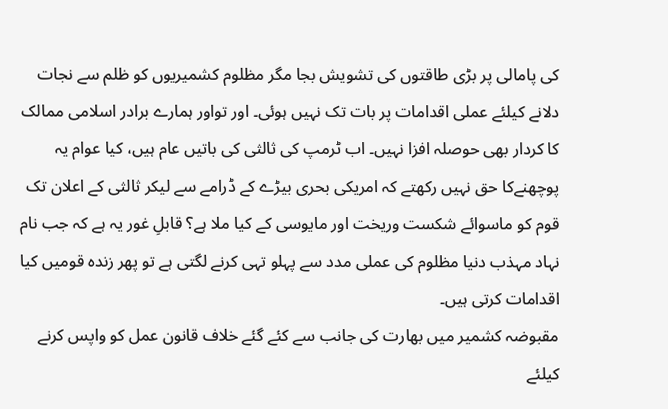کی پامالی پر بڑی طاقتوں کی تشویش بجا مگر مظلوم کشمیریوں کو ظلم سے نجات دلانے کیلئے عملی اقدامات پر بات تک نہیں ہوئی۔ اور تواور ہمارے برادر اسلامی ممالک کا کردار بھی حوصلہ افزا نہیں۔ اب ٹرمپ کی ثالثی کی باتیں عام ہیں، کیا عوام یہ پوچھنےکا حق نہیں رکھتے کہ امریکی بحری بیڑے کے ڈرامے سے لیکر ثالثی کے اعلان تک قوم کو ماسوائے شکست وریخت اور مایوسی کے کیا ملا ہے؟ قابلِ غور یہ ہے کہ جب نام نہاد مہذب دنیا مظلوم کی عملی مدد سے پہلو تہی کرنے لگتی ہے تو پھر زندہ قومیں کیا اقدامات کرتی ہیں۔
مقبوضہ کشمیر میں بھارت کی جانب سے کئے گئے خلاف قانون عمل کو واپس کرنے کیلئے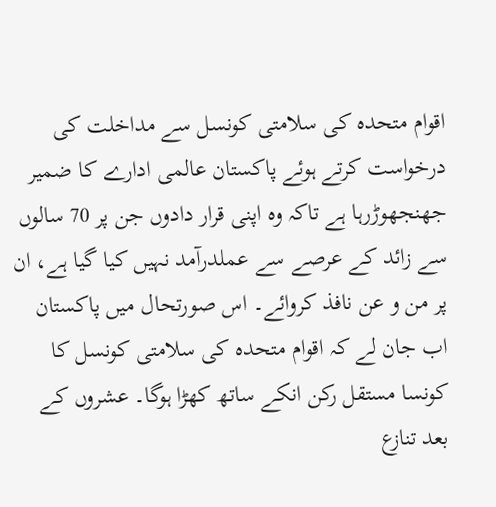اقوام متحدہ کی سلامتی کونسل سے مداخلت کی درخواست کرتے ہوئے پاکستان عالمی ادارے کا ضمیر جھنجھوڑرہا ہے تاکہ وہ اپنی قرار دادوں جن پر 70 سالوں سے زائد کے عرصے سے عملدرآمد نہیں کیا گیا ہے، ان پر من و عن نافذ کروائے۔ اس صورتحال میں پاکستان اب جان لے کہ اقوام متحدہ کی سلامتی کونسل کا کونسا مستقل رکن انکے ساتھ کھڑا ہوگا۔ عشروں کے بعد تنازع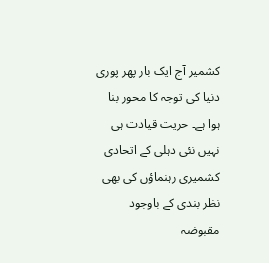کشمیر آج ایک بار پھر پوری دنیا کی توجہ کا محور بنا ہوا ہے۔ حریت قیادت ہی نہیں نئی دہلی کے اتحادی کشمیری رہنماؤں کی بھی نظر بندی کے باوجود مقبوضہ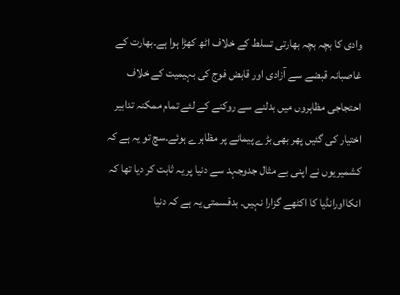وادی کا بچہ بچہ بھارتی تسلط کے خلاف اٹھ کھڑا ہوا ہے۔بھارت کے غاصبانہ قبضے سے آزادی اور قابض فوج کی بہیمیت کے خلاف احتجاجی مظاہروں میں بدلنے سے روکنے کے لئے تمام ممکنہ تدابیر اختیار کی گئیں پھر بھی بڑے پیمانے پر مظاہرے ہوئے۔سچ تو یہ ہے کہ کشمیریوں نے اپنی بے مثال جدوجہد سے دنیا پر یہ ثابت کر دیا تھا کہ انکااورانڈیا کا اکٹھے گزارا نہیں۔ بدقسمتی یہ ہے کہ دنیا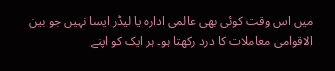میں اس وقت کوئی بھی عالمی ادارہ یا لیڈر ایسا نہیں جو بین الاقوامی معاملات کا درد رکھتا ہو۔ ہر ایک کو اپنے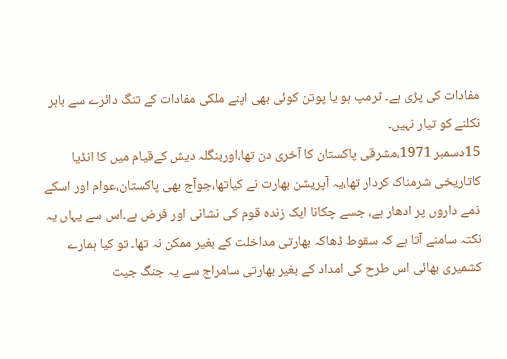مفادات کی پڑی ہے۔ ٹرمپ ہو یا پوتن کوئی بھی اپنے ملکی مفادات کے تنگ دائرے سے باہر نکلنے کو تیار نہیں۔
15دسمبر 1971،مشرقی پاکستان کا آخری دن تھا،اوربنگلہ دیش کےقیام میں کا انڈیا کاتاریخی شرمناک کردار تھا،یہ آپریشن بھارت نے کیاتھا،جوآج بھی پاکستان،عوام اور اسکے ذمے داروں پر ادھار ہے، جسے چکانا ایک زندہ قوم کی نشانی اور فرض ہے۔اس سے یہاں یہ نکتہ سامنے آتا ہے کہ سقوط ڈھاکہ بھارتی مداخلت کے بغیر ممکن نہ تھا۔ تو کیا ہمارے کشمیری بھائی اس طرح کی امداد کے بغیر بھارتی سامراج سے یہ جنگ جیت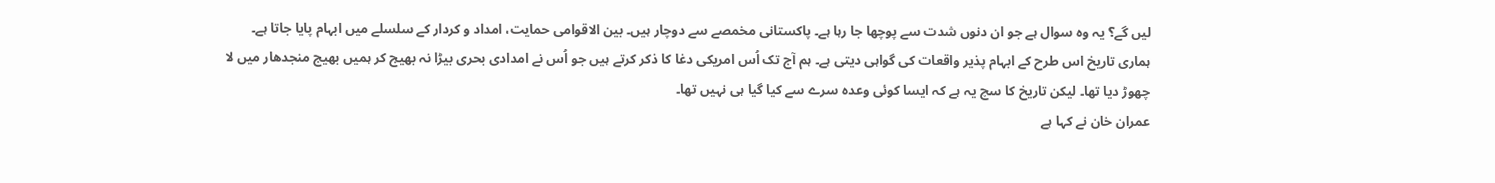لیں گے؟ یہ وہ سوال ہے جو ان دنوں شدت سے پوچھا جا رہا ہے۔ پاکستانی مخمصے سے دوچار ہیں۔ بین الاقوامی حمایت، امداد و کردار کے سلسلے میں ابہام پایا جاتا ہے۔ ہماری تاریخ اس طرح کے ابہام پذیر واقعات کی گواہی دیتی ہے۔ ہم آج تک اُس امریکی دغا کا ذکر کرتے ہیں جو اُس نے امدادی بحری بیڑا نہ بھیج کر ہمیں بھیج منجدھار میں لا چھوڑ دیا تھا۔ لیکن تاریخ کا سچ یہ ہے کہ ایسا کوئی وعدہ سرے سے کیا گیا ہی نہیں تھا۔
عمران خان نے کہا ہے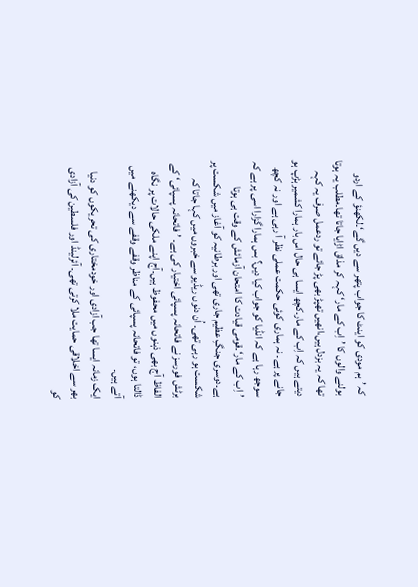کہ ’ہم مودی کو اینٹ کا جواب پتھر سے دیں گے‘۔لکھنؤ کے اردو بولنے والوں کا ’اِب کے مار‘ کہہ کر مذاق اڑایا جاتا تھا۔مطلب یہ ہوتا تھا کہ یہ بزدل ہیں،انھیں تھپڑ بھی پڑ جائے تو ردعمل صرف یہ کہہ دیتے ہیں کہ اِب کے مار۔کچھ ایسا ہی حال اس بار ہمارا کشمیر ہڑپ ہو جانے پر ہے۔ نہ ہماری کوئی حکمت عملی نظر آ رہی ہے اور نہ کچھ سوجھ رہا ہے کہ انڈیا کو جواب کیا دیں؟ بس ہمارا گزارا اسی پر ہے کہ ’اِب کے مار‘۔قومی قیادت کا امتحان آزمائش کے وقت ہی ہوتا ہے۔دوسری جنگِ عظیم جاری تھی اور برطانیہ کو آغاز میں شکست پر شکست ہو رہی تھی۔ اُن دنوں ریڈیو سے خبروں میں کہا جاتا کہ برٹش فورسز نے فاتحانہ پسپائی اختیار کی ہے۔ ’فاتحانہ پسپائی‘ کے الفاظ آج بھی ذہنوں میں محفوظ ہیں۔آج اپنے ملکی حالات پر نگاہ ڈالتا ہوں، تو فاتحانہ پسپائی کے مناظر وقفے وقفے سے دیکھنے میں آتے ہیں۔
ایک زمانہ ایسا تھا جب آزادی اور خودمختاری کی تحریکوں کو دنیا بھر سے اخلاقی حمایت ملا کرتی تھی۔ آئرلینڈ اور فلسطین کی آزادی کو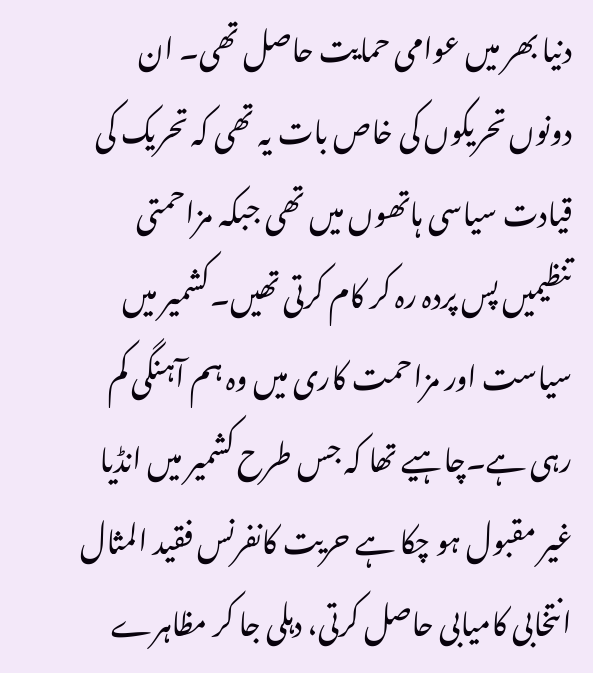دنیا بھر میں عوامی حمایت حاصل تھی۔ ان دونوں تحریکوں کی خاص بات یہ تھی کہ تحریک کی قیادت سیاسی ہاتھوں میں تھی جبکہ مزاحمتی تنظیمیں پس پردہ رہ کر کام کرتی تھیں۔کشمیر میں سیاست اور مزاحمت کاری میں وہ ہم آہنگی کم رہی ہے۔چاہیے تھا کہ جس طرح کشمیر میں انڈیا غیر مقبول ہو چکا ہے حریت کانفرنس فقید المثال انتخابی کامیابی حاصل کرتی، دہلی جا کر مظاہرے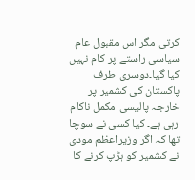کرتی مگر اس مقبول عام سیاسی راستے پر کام نہیں کیا گیا۔دوسری طرف پاکستان کی کشمیر پر خارجہ پالیسی مکمل ناکام رہی ہے۔ کیا کسی نے سوچا تھا کہ اگر وزیراعظم مودی نے کشمیر کو ہڑپ کرنے کا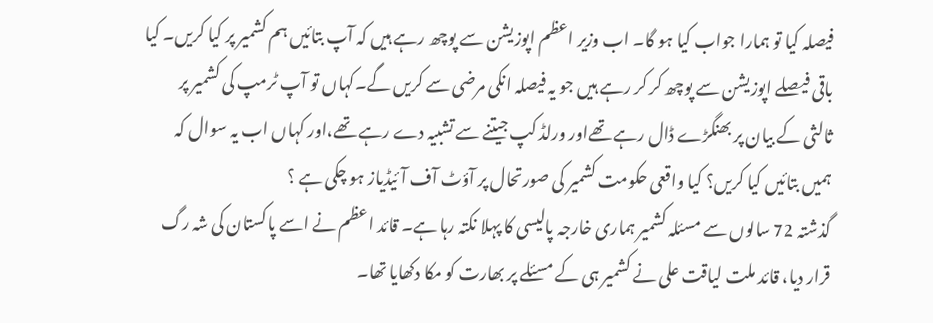فیصلہ کیا تو ہمارا جواب کیا ہو گا۔ اب وزیر اعظم اپوزیشن سے پوچھ رہے ہیں کہ آپ بتائیں ہم کشمیر پر کیا کریں۔ کیا باقی فیصلے اپوزیشن سے پوچھ کر کر رہے ہیں جو یہ فیصلہ انکی مرضی سے کریں گے۔کہاں تو آپ ٹرمپ کی کشمیر پر ثالثی کے بیان پر بھنگڑے ڈال رہے تھےاور ورلڈ کپ جیتنے سے تشبیہ دے رہے تھے،اور کہاں اب یہ سوال کہ ہمیں بتائیں کیا کریں؟ کیا واقعی حکومت کشمیر کی صورتحال پر آؤٹ آف آئیڈیاز ہو چکی ہے ؟
گذشتہ 72 سالوں سے مسئلہ کشمیر ہماری خارجہ پالیسی کا پہلا نکتہ رہا ہے۔ قائد اعظم نے اسے پاکستان کی شہ رگ قرار دیا، قائد ملت لیاقت علی نے کشمیر ہی کے مسئلے پر بھارت کو مکا دکھایا تھا۔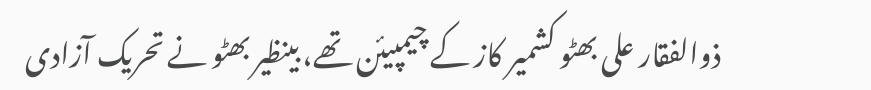ذوالفقار علی بھٹو کشمیر کاز کے چیمپیئن تھے، بینظیر بھٹو نے تحریک آزادی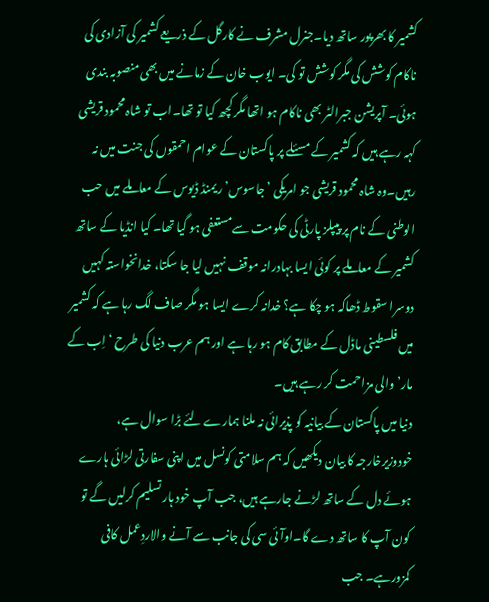کشمیر کا بھرپور ساتھ دیا۔جنرل مشرف نے کارگل کے ذریعے کشمیر کی آزادی کی ناکام کوشش کی مگر کوشش تو کی۔ ایوب خان کے زمانے میں بھی منصوبہ بندی ہوئی۔ آپریشن جبرالٹر بھی ناکام ہو اتھا مگر کچھ کیا تو تھا۔اب تو شاہ محمود قریشی کہہ رہے ہیں کہ کشمیر کے مسئلے پر پاکستان کے عوام احمقوں کی جنت میں نہ رہیں۔وہ شاہ محمود قریشی جو امریکی ’جاسوس’ریمنڈ ڈیوس کے معاملے میں حب الوطنی کے نام پر پیپلز پارٹی کی حکومت سےمستعفی ہو گیا تھا۔ کیا انڈیا کے ساتھ کشمیر کے معاملے پر کوئی ایسا بہادرانہ موقف نہیں لیا جا سکتا، خدانخواستہ کہیں دوسرا سقوط ڈھاکہ ہو چکا ہے؟ خدانہ کرے ایسا ہو مگر صاف لگ رہا ہے کہ کشمیر میں فلسطینی ماڈل کے مطابق کام ہو رہا ہے اور ہم عرب دنیا کی طرح ‘اِب کے مار’ والی مزاحمت کر رہے ہیں۔
دنیا میں پاکستان کے بیانیہ کو پذیرائی نہ ملنا ہمارے لئے بڑا سوال ہے، خودوزیرخارجہ کا بیان دیکھیں کہ ہم سلامتی کونسل میں اپنی سفارتی لڑائی ہارے ہوئے دل کے ساتھ لڑنے جارہے ہیں، جب آپ خود ہار تسلیم کرلیں گے تو کون آپ کا ساتھ دے گا۔اوآئی سی کی جانب سے آنے والاردِعمل کافی کمزورہے۔ جب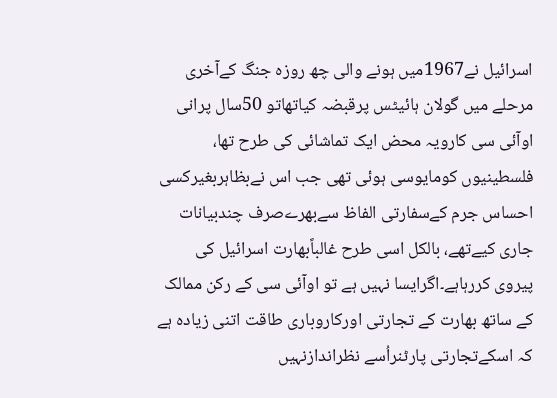اسرائیل نے1967میں ہونے والی چھ روزہ جنگ کےآخری مرحلے میں گولان ہائیٹس پرقبضہ کیاتھاتو 50سال پرانی اوآئی سی کارویہ محض ایک تماشائی کی طرح تھا، فلسطینیوں کومایوسی ہوئی تھی جب اس نےبظاہربغیرکسی احساس جرم کےسفارتی الفاظ سےبھرےصرف چندبیانات جاری کیےتھے، بالکل اسی طرح غالباًبھارت اسرائیل کی پیروی کررہاہے۔اگرایسا نہیں ہے تو اوآئی سی کے رکن ممالک کے ساتھ بھارت کے تجارتی اورکاروباری طاقت اتنی زیادہ ہے کہ اسکےتجارتی پارٹنراُسے نظراندازنہیں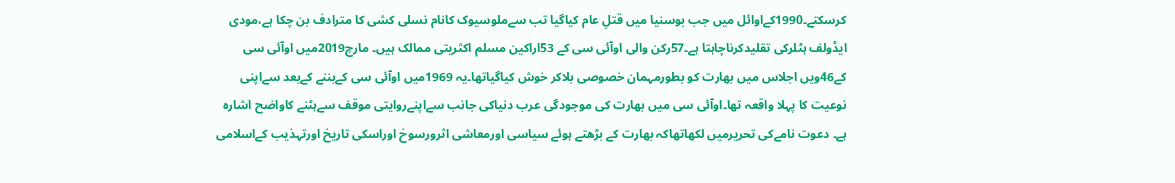کرسکتے۔1990کےاوائل میں جب بوسنیا میں قتلِ عام کیاگیا تب سےملوسیوک کانام نسلی کشی کا مترادف بن چکا ہے،مودی ایڈولف ہٹلرکی تقلیدکرناچاہتا ہے۔57رکن والی اوآئی سی کے 53اراکین مسلم اکثریتی ممالک ہیں۔ مارچ2019میں اوآئی سی کے46ویں اجلاس میں بھارت کو بطورمہمان خصوصی بلاکر خوش کیاگیاتھا۔یہ 1969میں اوآئی سی کےبننے کےبعد سےاپنی نوعیت کا پہلا واقعہ تھا۔اوآئی سی میں بھارت کی موجودگی عرب دنیاکی جانب سےاپنےروایتی موقف سےہٹنے کاواضح اشارہ ہے۔ دعوت نامےکی تحریرمیں لکھاتھاکہ بھارت کے بڑھتے ہوئے سیاسی اورمعاشی اثرورسوخ اوراسکی تاریخ اورتہذیب کےاسلامی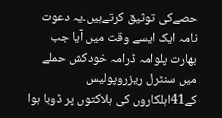حصےکی توثیق کرتےہیں۔یہ دعوت نامہ ایک ایسے وقت میں آیا جب بھارت پلوامہ ڈرامہ خودکش حملے میں سنٹرل ریزروپولیس کے41اہلکاروں کی ہلاکتوں پر ڈوبا ہوا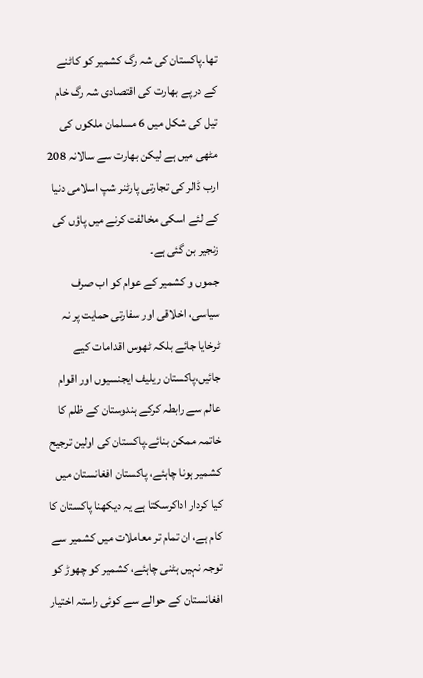تھا۔پاکستان کی شہ رگ کشمیر کو کاٹنے کے درپے بھارت کی اقتصادی شہ رگ خام تیل کی شکل میں 6 مسلمان ملکوں کی مٹھی میں ہے لیکن بھارت سے سالانہ 208 ارب ڈالر کی تجارتی پارٹنر شپ اسلامی دنیا کے لئے اسکی مخالفت کرنے میں پاؤں کی زنجیر بن گئی ہے۔
جموں و کشمیر کے عوام کو اب صرف سیاسی، اخلاقی اور سفارتی حمایت پر نہ ٹرخایا جائے بلکہ ٹھوس اقدامات کیے جائیں،پاکستان ریلیف ایجنسیوں اور اقوام عالم سے رابطہ کرکے ہندوستان کے ظلم کا خاتمہ ممکن بنائے۔پاکستان کی اولین ترجیح کشمیر ہونا چاہئے، پاکستان افغانستان میں کیا کردار اداکرسکتا ہے یہ دیکھنا پاکستان کا کام ہے، ان تمام تر معاملات میں کشمیر سے توجہ نہیں ہٹنی چاہئے، کشمیر کو چھوڑ کو افغانستان کے حوالے سے کوئی راستہ اختیار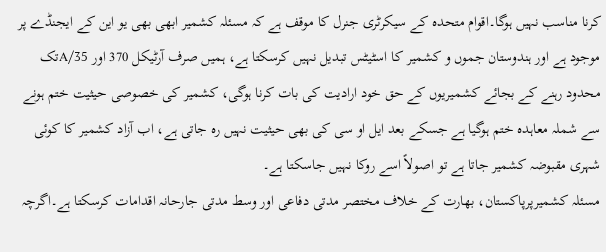کرنا مناسب نہیں ہوگا۔اقوام متحدہ کے سیکرٹری جنرل کا موقف ہے کہ مسئلہ کشمیر ابھی بھی یو این کے ایجنڈے پر موجود ہے اور ہندوستان جموں و کشمیر کا اسٹیٹس تبدیل نہیں کرسکتا ہے، ہمیں صرف آرٹیکل 370 اور 35/Aتک محدود رہنے کے بجائے کشمیریوں کے حق خود ارادیت کی بات کرنا ہوگی، کشمیر کی خصوصی حیثیت ختم ہونے سے شملہ معاہدہ ختم ہوگیا ہے جسکے بعد ایل او سی کی بھی حیثیت نہیں رہ جاتی ہے، اب آزاد کشمیر کا کوئی شہری مقبوضہ کشمیر جاتا ہے تو اصولاً اسے روکا نہیں جاسکتا ہے۔
مسئلہ کشمیرپرپاکستان، بھارت کے خلاف مختصر مدتی دفاعی اور وسط مدتی جارحانہ اقدامات کرسکتا ہے۔اگرچہ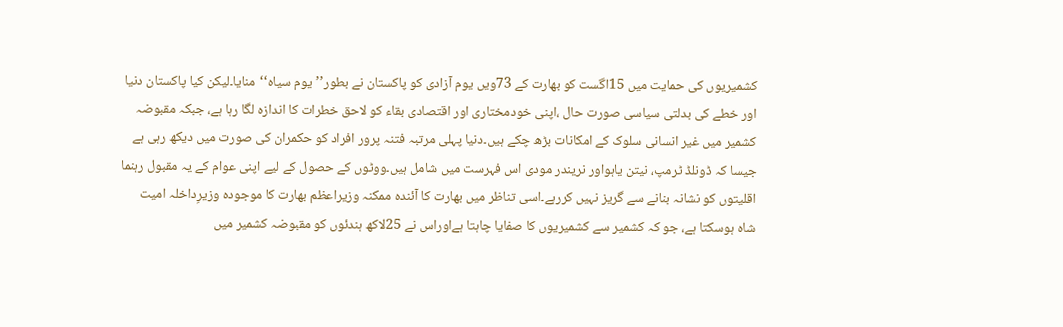کشمیریوں کی حمایت میں 15اگست کو بھارت کے 73ویں یوم آزادی کو پاکستان نے بطور’’یوم سیاہ‘‘منایا۔لیکن کیا پاکستان دنیا اور خطے کی بدلتی سیاسی صورت حال ،اپنی خودمختاری اور اقتصادی بقاء کو لاحق خطرات کا اندازہ لگا رہا ہے، جبکہ مقبوضہ کشمیر میں غیر انسانی سلوک کے امکانات بڑھ چکے ہیں۔دنیا پہلی مرتبہ فتنہ پرور افراد کو حکمران کی صورت میں دیکھ رہی ہے جیسا کہ ڈونلڈ ٹرمپ، نیتن یاہواور نریندر مودی اس فہرست میں شامل ہیں۔ووٹوں کے حصول کے لیے اپنی عوام کے یہ مقبول رہنما اقلیتوں کو نشانہ بنانے سے گریز نہیں کررہے۔اسی تناظر میں بھارت کا آئندہ ممکنہ وزیراعظم بھارت کا موجودہ وزیرِداخلہ امیت شاہ ہوسکتا ہے، جو کہ کشمیر سے کشمیریوں کا صفایا چاہتا ہےاوراس نے 25لاکھ ہندئوں کو مقبوضہ کشمیر میں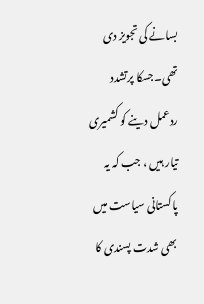بسانے کی تجویز دی تھی۔جسکا پرتشدد ردعمل دینے کو کشمیری تیار ہیں ، جب کہ یہ پاکستانی سیاست میں بھی شدت پسندی کا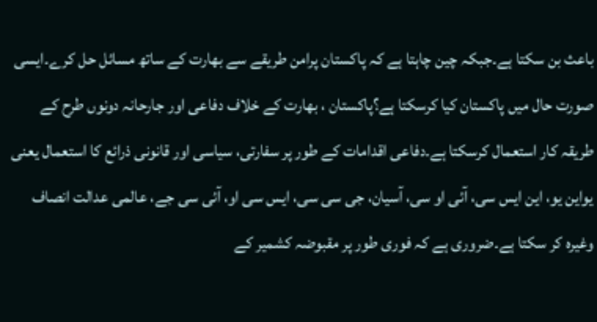باعث بن سکتا ہے۔جبکہ چین چاہتا ہے کہ پاکستان پرامن طریقے سے بھارت کے ساتھ مسائل حل کرے۔ایسی صورت حال میں پاکستان کیا کرسکتا ہے؟پاکستان ، بھارت کے خلاف دفاعی اور جارحانہ دونوں طرح کے طریقہ کار استعمال کرسکتا ہے۔دفاعی اقدامات کے طور پر سفارتی، سیاسی اور قانونی ذرائع کا استعمال یعنی یواین یو، این ایس سی، آئی او سی، آسیان، جی سی سی، ایس سی او، آئی سی جے، عالمی عدالت انصاف وغیرہ کر سکتا ہے۔ضروری ہے کہ فوری طور پر مقبوضہ کشمیر کے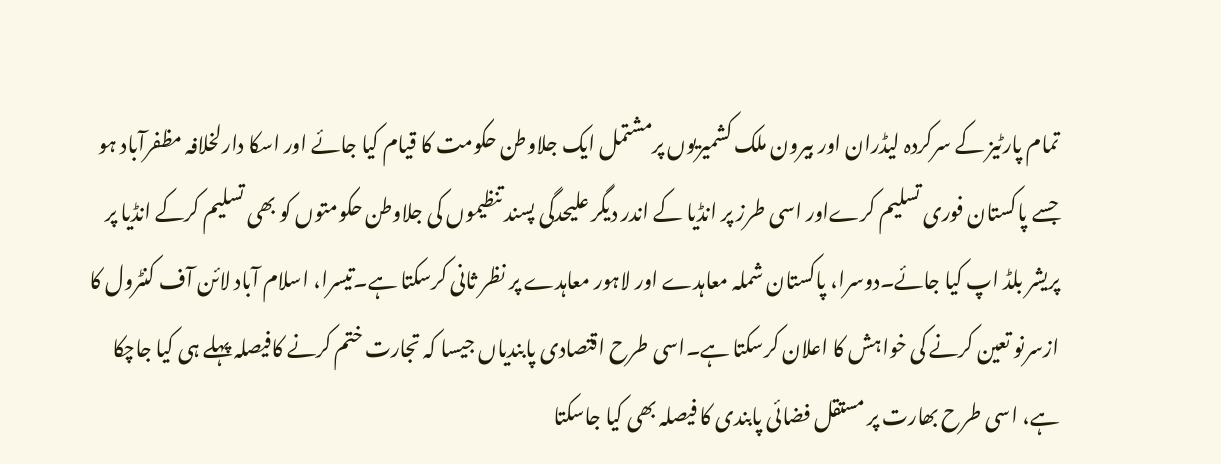تمام پارٹیز کے سرکردہ لیڈران اور بیرون ملک کشمیریوں پرمشتمل ایک جلاوطن حکومت کا قیام کیا جائے اور اسکا دارلخلافہ مظفرآباد ہو جسے پاکستان فوری تسلیم کرےاور اسی طرز پر انڈیا کے اندر دیگر علیحدگی پسند تنظیموں کی جلاوطن حکومتوں کو بھی تسلیم کرکے انڈیا پر پریشر بلڈ اپ کیا جائے۔دوسرا، پاکستان شملہ معاہدے اور لاہور معاہدے پر نظر ثانی کرسکتا ہے۔تیسرا، اسلام آباد لائن آف کنٹرول کا ازسرنو تعین کرنے کی خواہش کا اعلان کرسکتا ہے۔اسی طرح اقتصادی پابندیاں جیسا کہ تجارت ختم کرنے کافیصلہ پہلے ہی کیا جاچکا ہے، اسی طرح بھارت پر مستقل فضائی پابندی کا فیصلہ بھی کیا جاسکتا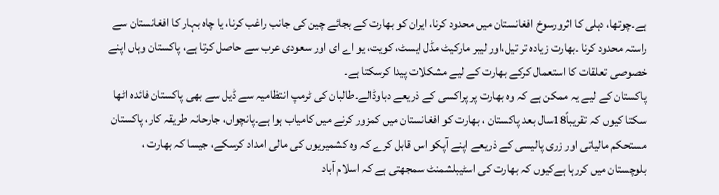ہے۔چوتھا، دہلی کا اثرورسوخ افغانستان میں محدود کرنا، ایران کو بھارت کے بجائے چین کی جانب راغب کرنا، یا چاہ بہار کا افغانستان سے راستہ محدود کرنا ۔بھارت زیادہ تر تیل،اور لیبر مارکیٹ مڈل ایسٹ، کویت، یو اے ای اور سعودی عرب سے حاصل کرتا ہے، پاکستان وہاں اپنے خصوصی تعلقات کا استعمال کرکے بھارت کے لیے مشکلات پیدا کرسکتا ہے۔
پاکستان کے لیے یہ ممکن ہے کہ وہ بھارت پر پراکسی کے ذریعے دباوڈالے۔طالبان کی ٹرمپ انتظامیہ سے ڈیل سے بھی پاکستان فائدہ اٹھا سکتا کیوں کہ تقریباً18سال بعد پاکستان ، بھارت کو افغانستان میں کمزور کرنے میں کامیاب ہوا ہے۔پانچواں، جارحانہ طریقہ کار، پاکستان مستحکم مالیاتی اور زری پالیسی کے ذریعے اپنے آپکو اس قابل کرے کہ وہ کشمیریوں کی مالی امداد کرسکے، جیسا کہ بھارت ، بلوچستان میں کررہا ہےکیوں کہ بھارت کی اسٹیبلشمنٹ سمجھتی ہے کہ اسلام آباد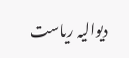دیوالیہ ریاست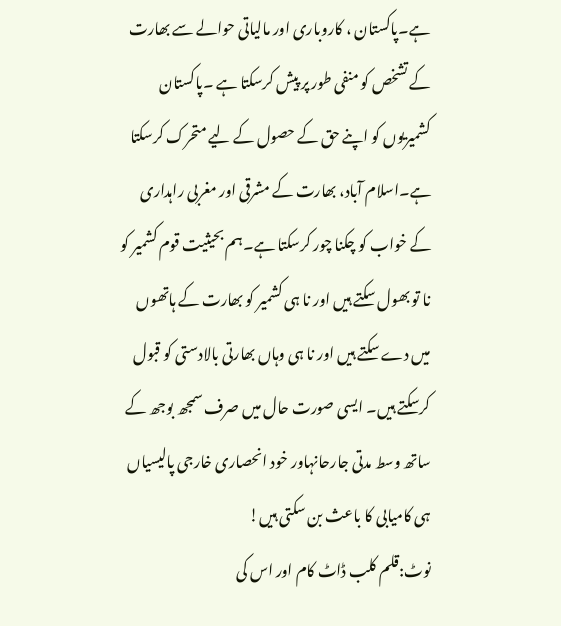ہے۔پاکستان ، کاروباری اور مالیاتی حوالے سے بھارت کے تشخص کو منفی طور پر پیش کرسکتا ہے ۔پاکستان کشمیریوں کو اپنے حق کے حصول کے لیے متحرک کرسکتا ہے۔اسلام آباد، بھارت کے مشرقی اور مغربی راہداری کے خواب کو چکنا چور کرسکتا ہے۔ہم بحیثیت قوم کشمیر کو نا تو بھول سکتے ہیں اور نا ہی کشمیر کو بھارت کے ہاتھوں میں دے سکتے ہیں اور نا ہی وہاں بھارتی بالادستی کو قبول کرسکتے ہیں۔ ایسی صورت حال میں صرف سمجھ بوجھ کے ساتھ وسط مدتی جارحانہاور خود انحصاری خارجی پالیسیاں ہی کامیابی کا باعث بن سکتی ہیں!
نوٹ:قلم کلب ڈاٹ کام اور اس کی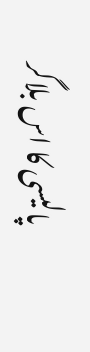پالیسی کا اس بلاگر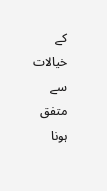کے خیالات سے متفق ہونا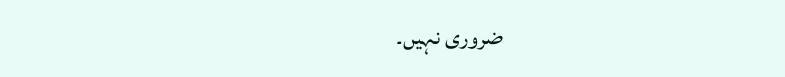ضروری نہیں۔